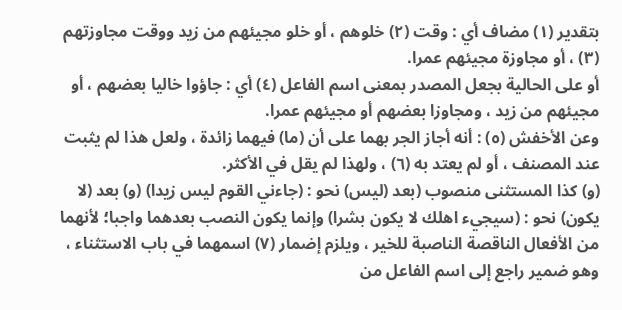بتقدير (١) مضاف أي : وقت (٢) خلوهم ، أو خلو مجيئهم من زيد ووقت مجاوزتهم (٣) ، أو مجاوزة مجيئهم عمرا.
أو على الحالية بجعل المصدر بمعنى اسم الفاعل (٤) أي : جاؤوا خاليا بعضهم ، أو مجيئهم من زيد ، ومجاوزا بعضهم أو مجيئهم عمرا.
وعن الأخفش (٥) : أنه أجاز الجر بهما على أن (ما) فيهما زائدة ، ولعل هذا لم يثبت عند المصنف ، أو لم يعتد به (٦) ، ولهذا لم يقل في الأكثر.
(و) كذا المستثنى منصوب (بعد (ليس) نحو : (جاءني القوم ليس زيدا) (و) بعد (لا يكون) نحو : (سيجيء اهلك لا يكون بشرا) وإنما يكون النصب بعدهما واجبا؛ لأنهما من الأفعال الناقصة الناصبة للخير ، ويلزم إضمار (٧) اسمهما في باب الاستثناء ، وهو ضمير راجع إلى اسم الفاعل من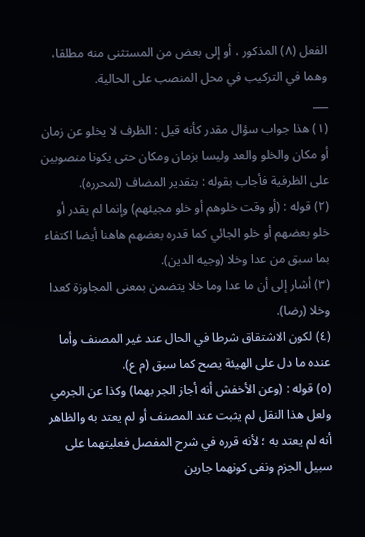الفعل (٨) المذكور ، أو إلى بعض من المستثنى منه مطلقا، وهما في التركيب في محل المنصب على الحالية.
___
(١) هذا جواب سؤال مقدر كأنه قيل : الظرف لا يخلو عن زمان أو مكان والخلو والعد وليسا بزمان ومكان حتى يكونا منصوبين على الظرفية فأجاب بقوله : بتقدير المضاف (لمحرره).
(٢) قوله : (أو وقت خلوهم أو خلو مجيئهم) وإنما لم يقدر أو خلو بعضهم أو خلو الجائي كما قدره بعضهم هاهنا أيضا اكتفاء بما سبق من عدا وخلا (وجيه الدين).
(٣) أشار إلى أن ما عدا وما خلا يتضمن بمعنى المجاوزة كعدا وخلا (رضا).
(٤) لكون الاشتقاق شرطا في الحال عند غير المصنف وأما عنده ما دل على الهيئة يصح كما سبق (م ع).
(٥) قوله : (وعن الأخفش أنه أجاز الجر بهما) وكذا عن الجرمي ولعل هذا النقل لم يثبت عند المصنف أو لم يعتد به والظاهر أنه لم يعتد به ؛ لأنه قرره في شرح المفصل فعليتهما على سبيل الجزم ونفى كونهما جارين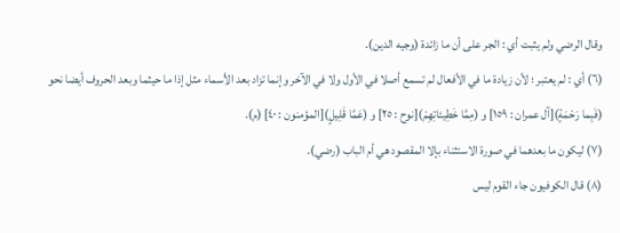وقال الرضي ولم يثبت أي : الجر على أن ما زائدة (وجيه الدين).
(٦) أي : لم يعتبر ؛ لأن زيادة ما في الأفعال لم تسمع أصلا في الأول ولا في الآخر وإنما تزاد بعد الأسماء مثل إذا ما حيثما وبعد الحروف أيضا نحو (فَبِما رَحْمَةٍ)[آل عمران : ١٥٩] و (مِمَّا خَطِيئاتِهِمْ)[نوح : ٢٥] و (عَمَّا قَلِيلٍ)[المؤمنون : ٤٠] (م).
(٧) ليكون ما بعدهما في صورة الاستثناء بإلا المقصود هي أم الباب (رضي).
(٨) قال الكوفيون جاء القوم ليس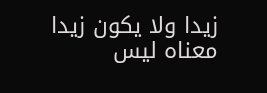زيدا ولا يكون زيدا معناه ليس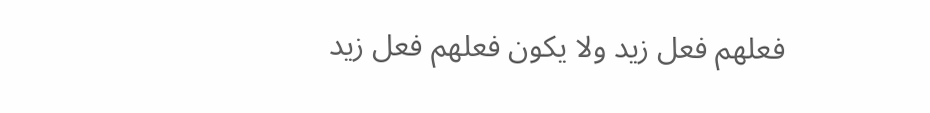فعلهم فعل زيد ولا يكون فعلهم فعل زيد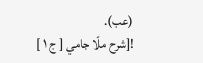(عب).
![شرح ملّا جامي [ ج ١ ]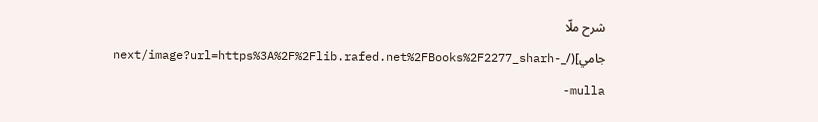شرح ملّا جامي](/_next/image?url=https%3A%2F%2Flib.rafed.net%2FBooks%2F2277_sharh-mulla-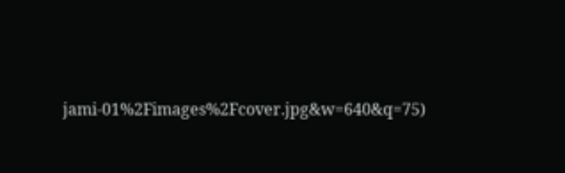jami-01%2Fimages%2Fcover.jpg&w=640&q=75)